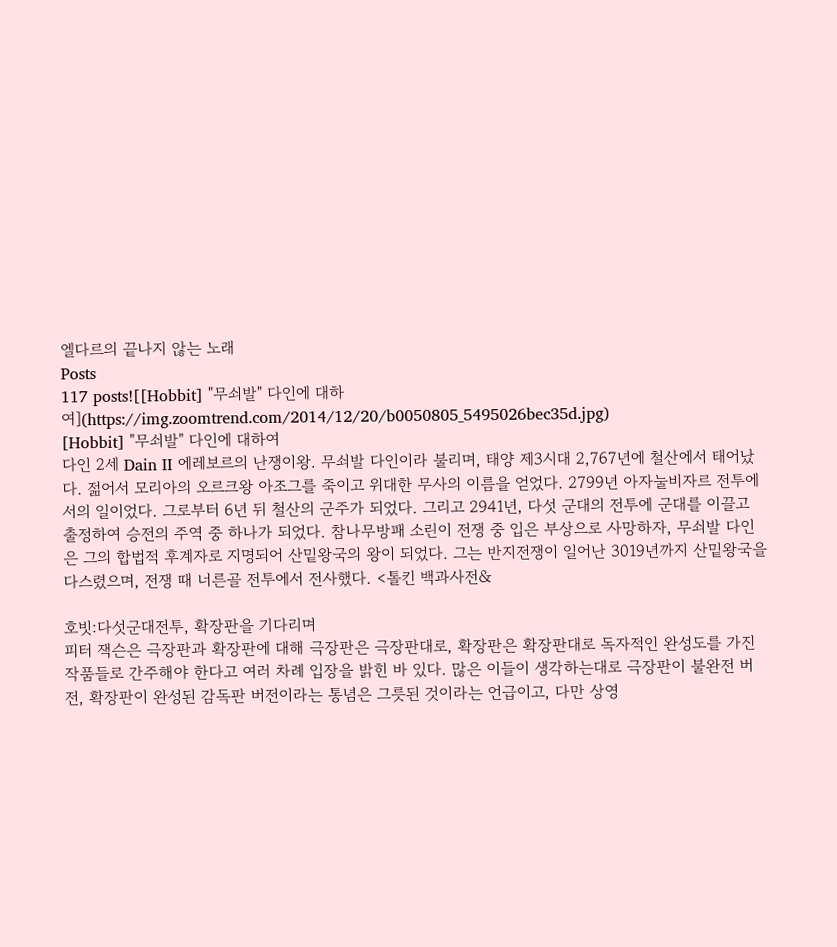엘다르의 끝나지 않는 노래
Posts
117 posts![[Hobbit] "무쇠발" 다인에 대하여](https://img.zoomtrend.com/2014/12/20/b0050805_5495026bec35d.jpg)
[Hobbit] "무쇠발" 다인에 대하여
다인 2세 Dain Ⅱ 에레보르의 난쟁이왕. 무쇠발 다인이라 불리며, 태양 제3시대 2,767년에 철산에서 태어났다. 젊어서 모리아의 오르크왕 아조그를 죽이고 위대한 무사의 이름을 얻었다. 2799년 아자눌비자르 전투에서의 일이었다. 그로부터 6년 뒤 철산의 군주가 되었다. 그리고 2941년, 다섯 군대의 전투에 군대를 이끌고 출정하여 승전의 주역 중 하나가 되었다. 참나무방패 소린이 전쟁 중 입은 부상으로 사망하자, 무쇠발 다인은 그의 합법적 후계자로 지명되어 산밑왕국의 왕이 되었다. 그는 반지전쟁이 일어난 3019년까지 산밑왕국을 다스렸으며, 전쟁 때 너른골 전투에서 전사했다. <톨킨 백과사전&

호빗:다섯군대전투, 확장판을 기다리며
피터 잭슨은 극장판과 확장판에 대해 극장판은 극장판대로, 확장판은 확장판대로 독자적인 완성도를 가진 작품들로 간주해야 한다고 여러 차례 입장을 밝힌 바 있다. 많은 이들이 생각하는대로 극장판이 불완전 버전, 확장판이 완성된 감독판 버전이라는 통념은 그릇된 것이라는 언급이고, 다만 상영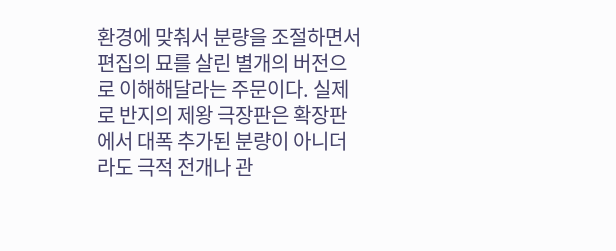환경에 맞춰서 분량을 조절하면서 편집의 묘를 살린 별개의 버전으로 이해해달라는 주문이다. 실제로 반지의 제왕 극장판은 확장판에서 대폭 추가된 분량이 아니더라도 극적 전개나 관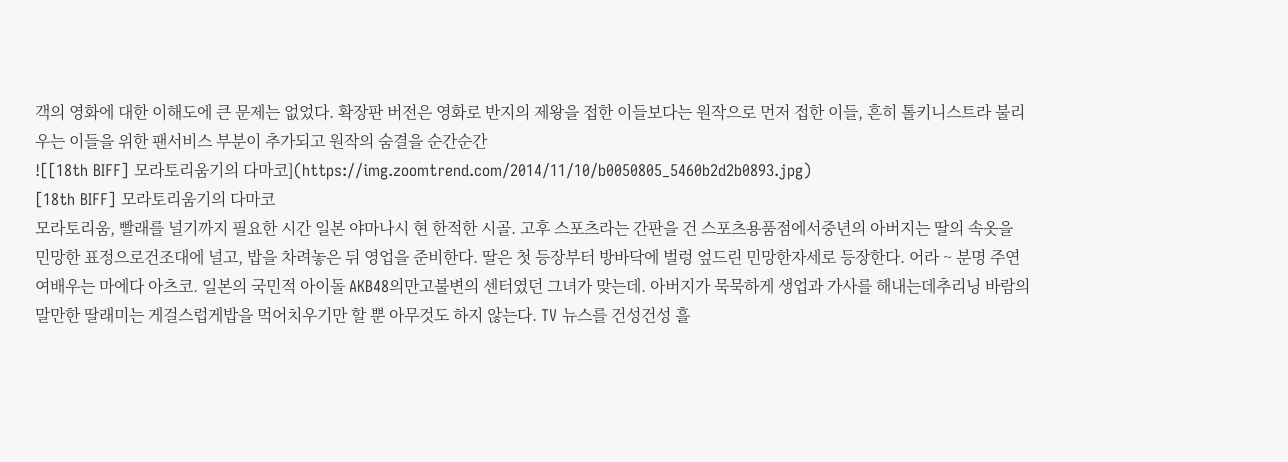객의 영화에 대한 이해도에 큰 문제는 없었다. 확장판 버전은 영화로 반지의 제왕을 접한 이들보다는 원작으로 먼저 접한 이들, 흔히 톨키니스트라 불리우는 이들을 위한 팬서비스 부분이 추가되고 원작의 숨결을 순간순간
![[18th BIFF] 모라토리움기의 다마코](https://img.zoomtrend.com/2014/11/10/b0050805_5460b2d2b0893.jpg)
[18th BIFF] 모라토리움기의 다마코
모라토리움, 빨래를 널기까지 필요한 시간 일본 야마나시 현 한적한 시골. 고후 스포츠라는 간판을 건 스포츠용품점에서중년의 아버지는 딸의 속옷을 민망한 표정으로건조대에 널고, 밥을 차려놓은 뒤 영업을 준비한다. 딸은 첫 등장부터 방바닥에 벌렁 엎드린 민망한자세로 등장한다. 어라 ~ 분명 주연 여배우는 마에다 아츠코. 일본의 국민적 아이돌 AKB48의만고불변의 센터였던 그녀가 맞는데. 아버지가 묵묵하게 생업과 가사를 해내는데추리닝 바람의 말만한 딸래미는 게걸스럽게밥을 먹어치우기만 할 뿐 아무것도 하지 않는다. TV 뉴스를 건성건성 흘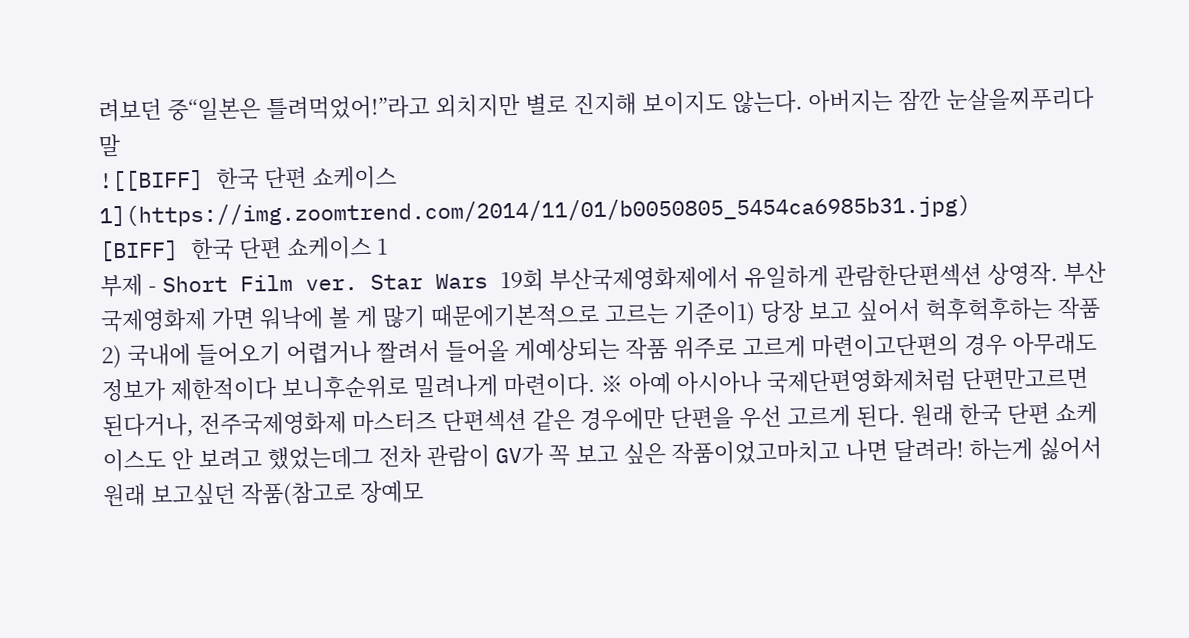려보던 중“일본은 틀려먹었어!”라고 외치지만 별로 진지해 보이지도 않는다. 아버지는 잠깐 눈살을찌푸리다 말
![[BIFF] 한국 단편 쇼케이스 1](https://img.zoomtrend.com/2014/11/01/b0050805_5454ca6985b31.jpg)
[BIFF] 한국 단편 쇼케이스 1
부제 - Short Film ver. Star Wars 19회 부산국제영화제에서 유일하게 관람한단편섹션 상영작. 부산국제영화제 가면 워낙에 볼 게 많기 때문에기본적으로 고르는 기준이1) 당장 보고 싶어서 헉후헉후하는 작품2) 국내에 들어오기 어렵거나 짤려서 들어올 게예상되는 작품 위주로 고르게 마련이고단편의 경우 아무래도 정보가 제한적이다 보니후순위로 밀려나게 마련이다. ※ 아예 아시아나 국제단편영화제처럼 단편만고르면 된다거나, 전주국제영화제 마스터즈 단편섹션 같은 경우에만 단편을 우선 고르게 된다. 원래 한국 단편 쇼케이스도 안 보려고 했었는데그 전차 관람이 GV가 꼭 보고 싶은 작품이었고마치고 나면 달려라! 하는게 싫어서 원래 보고싶던 작품(참고로 장예모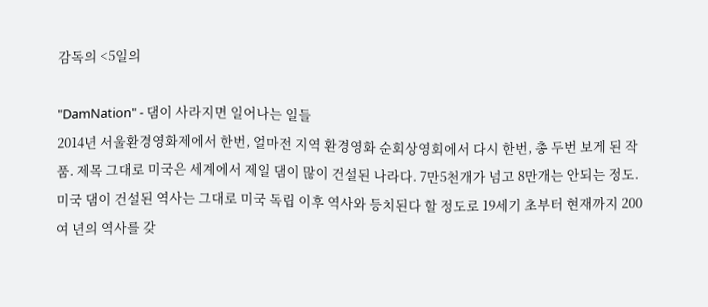감독의 <5일의

"DamNation" - 댐이 사라지면 일어나는 일들
2014년 서울환경영화제에서 한번, 얼마전 지역 환경영화 순회상영회에서 다시 한번, 총 두번 보게 된 작품. 제목 그대로 미국은 세계에서 제일 댐이 많이 건설된 나라다. 7만5천개가 넘고 8만개는 안되는 정도. 미국 댐이 건설된 역사는 그대로 미국 독립 이후 역사와 등치된다 할 정도로 19세기 초부터 현재까지 200여 년의 역사를 갖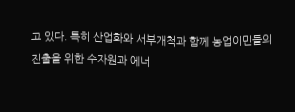고 있다. 특히 산업화와 서부개척과 함께 농업이민들의 진출을 위한 수자원과 에너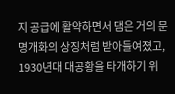지 공급에 활약하면서 댐은 거의 문명개화의 상징처럼 받아들여졌고, 1930년대 대공황을 타개하기 위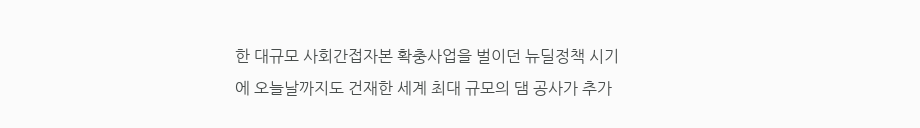한 대규모 사회간접자본 확충사업을 벌이던 뉴딜정책 시기에 오늘날까지도 건재한 세계 최대 규모의 댐 공사가 추가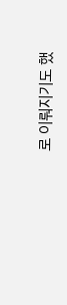로 이뤄지기도 했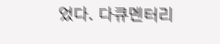었다. 다큐멘터리